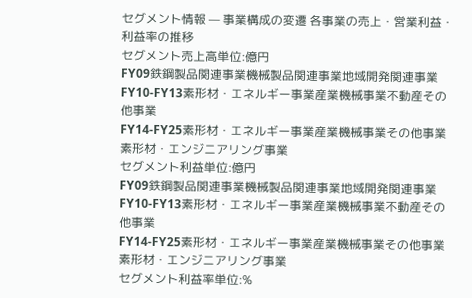セグメント情報 — 事業構成の変遷 各事業の売上・営業利益・利益率の推移
セグメント売上高単位:億円
FY09鉄鋼製品関連事業機械製品関連事業地域開発関連事業
FY10-FY13素形材・エネルギー事業産業機械事業不動産その他事業
FY14-FY25素形材・エネルギー事業産業機械事業その他事業素形材・エンジニアリング事業
セグメント利益単位:億円
FY09鉄鋼製品関連事業機械製品関連事業地域開発関連事業
FY10-FY13素形材・エネルギー事業産業機械事業不動産その他事業
FY14-FY25素形材・エネルギー事業産業機械事業その他事業素形材・エンジニアリング事業
セグメント利益率単位:%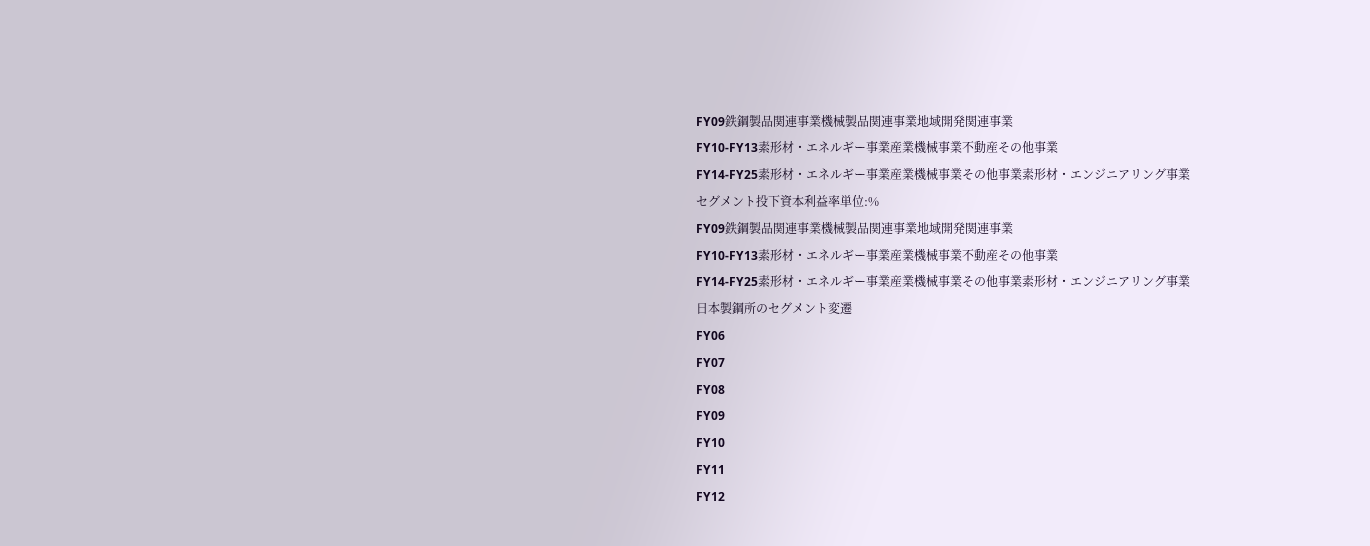FY09鉄鋼製品関連事業機械製品関連事業地域開発関連事業
FY10-FY13素形材・エネルギー事業産業機械事業不動産その他事業
FY14-FY25素形材・エネルギー事業産業機械事業その他事業素形材・エンジニアリング事業
セグメント投下資本利益率単位:%
FY09鉄鋼製品関連事業機械製品関連事業地域開発関連事業
FY10-FY13素形材・エネルギー事業産業機械事業不動産その他事業
FY14-FY25素形材・エネルギー事業産業機械事業その他事業素形材・エンジニアリング事業
日本製鋼所のセグメント変遷
FY06
FY07
FY08
FY09
FY10
FY11
FY12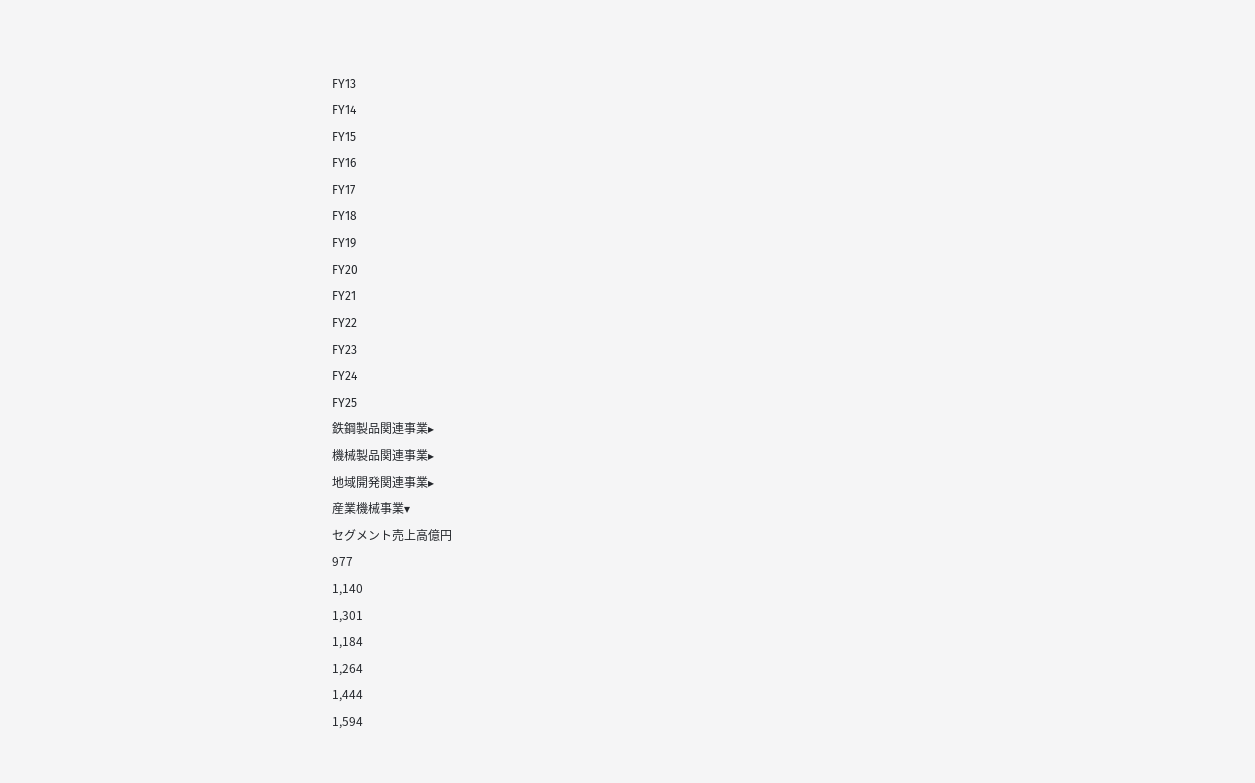FY13
FY14
FY15
FY16
FY17
FY18
FY19
FY20
FY21
FY22
FY23
FY24
FY25
鉄鋼製品関連事業▸
機械製品関連事業▸
地域開発関連事業▸
産業機械事業▾
セグメント売上高億円
977
1,140
1,301
1,184
1,264
1,444
1,594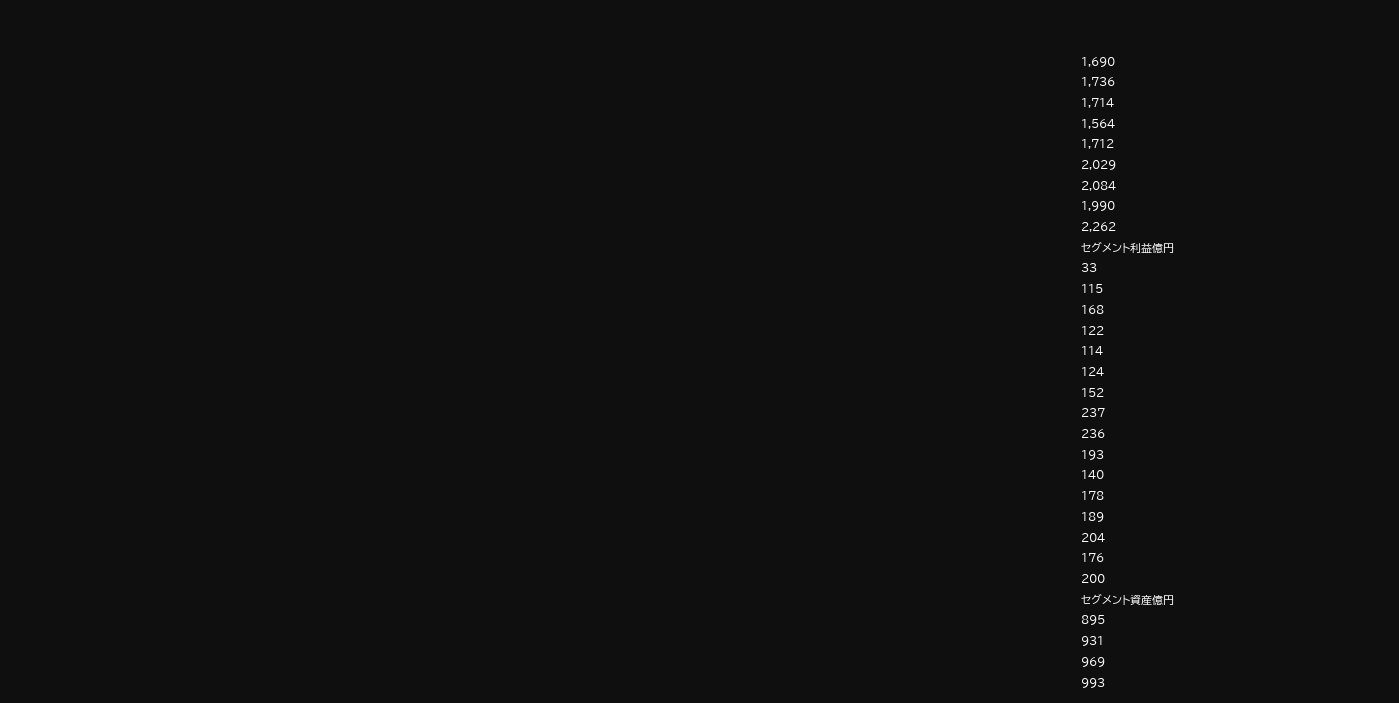1,690
1,736
1,714
1,564
1,712
2,029
2,084
1,990
2,262
セグメント利益億円
33
115
168
122
114
124
152
237
236
193
140
178
189
204
176
200
セグメント資産億円
895
931
969
993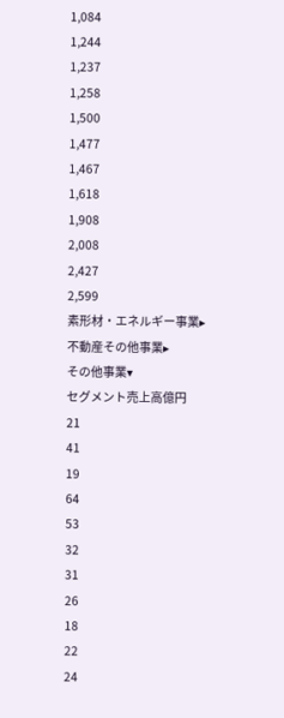1,084
1,244
1,237
1,258
1,500
1,477
1,467
1,618
1,908
2,008
2,427
2,599
素形材・エネルギー事業▸
不動産その他事業▸
その他事業▾
セグメント売上高億円
21
41
19
64
53
32
31
26
18
22
24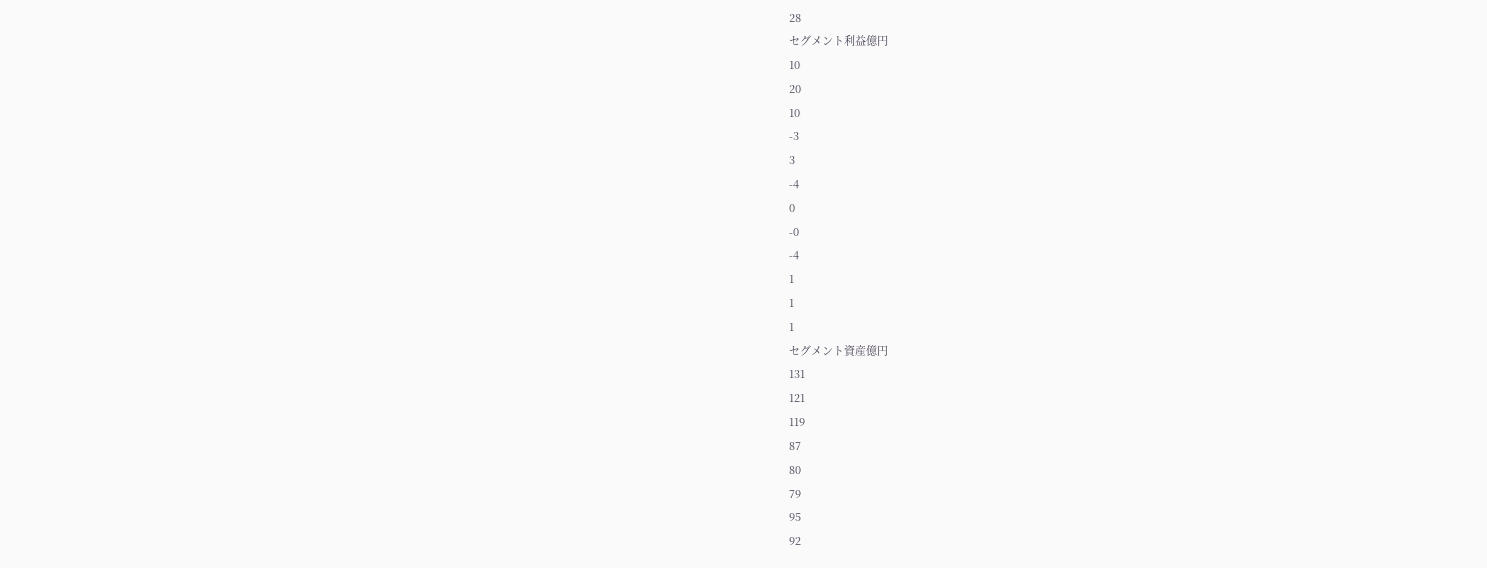28
セグメント利益億円
10
20
10
-3
3
-4
0
-0
-4
1
1
1
セグメント資産億円
131
121
119
87
80
79
95
92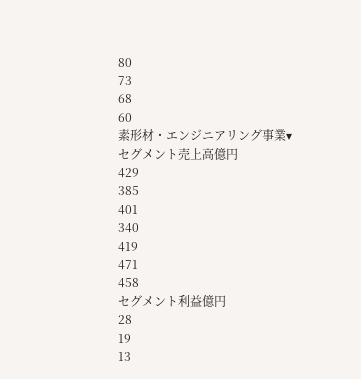80
73
68
60
素形材・エンジニアリング事業▾
セグメント売上高億円
429
385
401
340
419
471
458
セグメント利益億円
28
19
13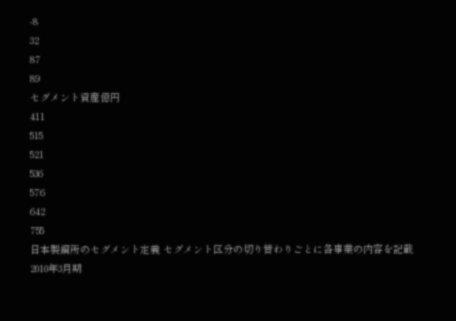-8
32
87
89
セグメント資産億円
411
515
521
536
576
642
755
日本製鋼所のセグメント定義 セグメント区分の切り替わりごとに各事業の内容を記載
2010年3月期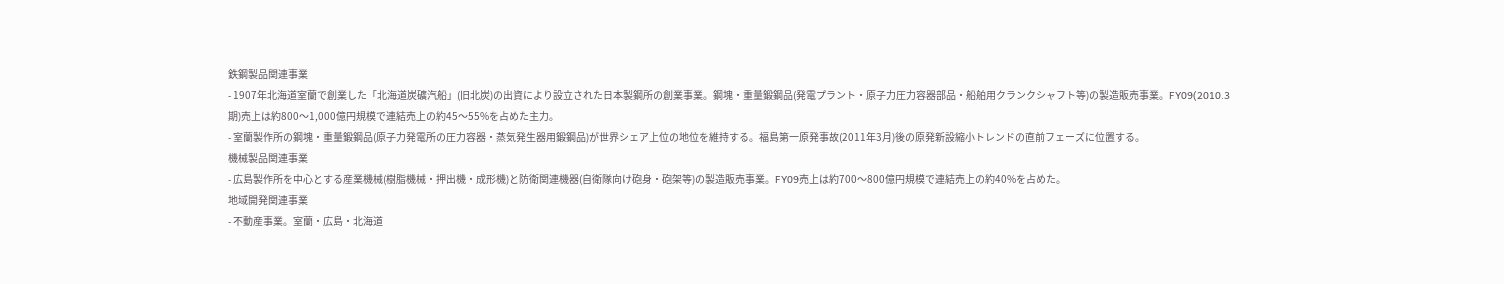鉄鋼製品関連事業
- 1907年北海道室蘭で創業した「北海道炭礦汽船」(旧北炭)の出資により設立された日本製鋼所の創業事業。鋼塊・重量鍛鋼品(発電プラント・原子力圧力容器部品・船舶用クランクシャフト等)の製造販売事業。FY09(2010.3期)売上は約800〜1,000億円規模で連結売上の約45〜55%を占めた主力。
- 室蘭製作所の鋼塊・重量鍛鋼品(原子力発電所の圧力容器・蒸気発生器用鍛鋼品)が世界シェア上位の地位を維持する。福島第一原発事故(2011年3月)後の原発新設縮小トレンドの直前フェーズに位置する。
機械製品関連事業
- 広島製作所を中心とする産業機械(樹脂機械・押出機・成形機)と防衛関連機器(自衛隊向け砲身・砲架等)の製造販売事業。FY09売上は約700〜800億円規模で連結売上の約40%を占めた。
地域開発関連事業
- 不動産事業。室蘭・広島・北海道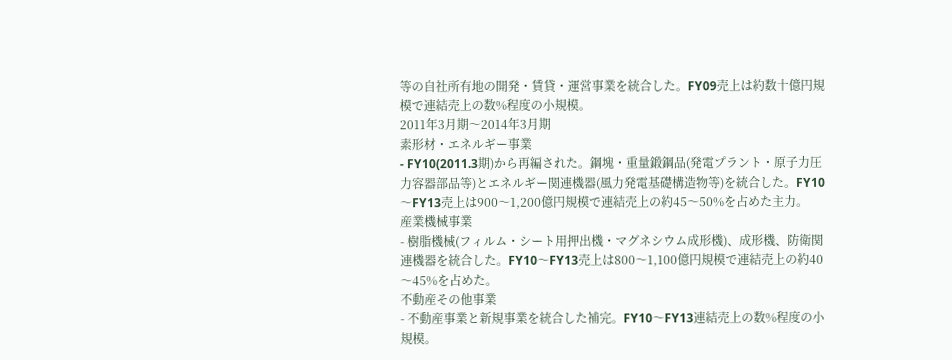等の自社所有地の開発・賃貸・運営事業を統合した。FY09売上は約数十億円規模で連結売上の数%程度の小規模。
2011年3月期〜2014年3月期
素形材・エネルギー事業
- FY10(2011.3期)から再編された。鋼塊・重量鍛鋼品(発電プラント・原子力圧力容器部品等)とエネルギー関連機器(風力発電基礎構造物等)を統合した。FY10〜FY13売上は900〜1,200億円規模で連結売上の約45〜50%を占めた主力。
産業機械事業
- 樹脂機械(フィルム・シート用押出機・マグネシウム成形機)、成形機、防衛関連機器を統合した。FY10〜FY13売上は800〜1,100億円規模で連結売上の約40〜45%を占めた。
不動産その他事業
- 不動産事業と新規事業を統合した補完。FY10〜FY13連結売上の数%程度の小規模。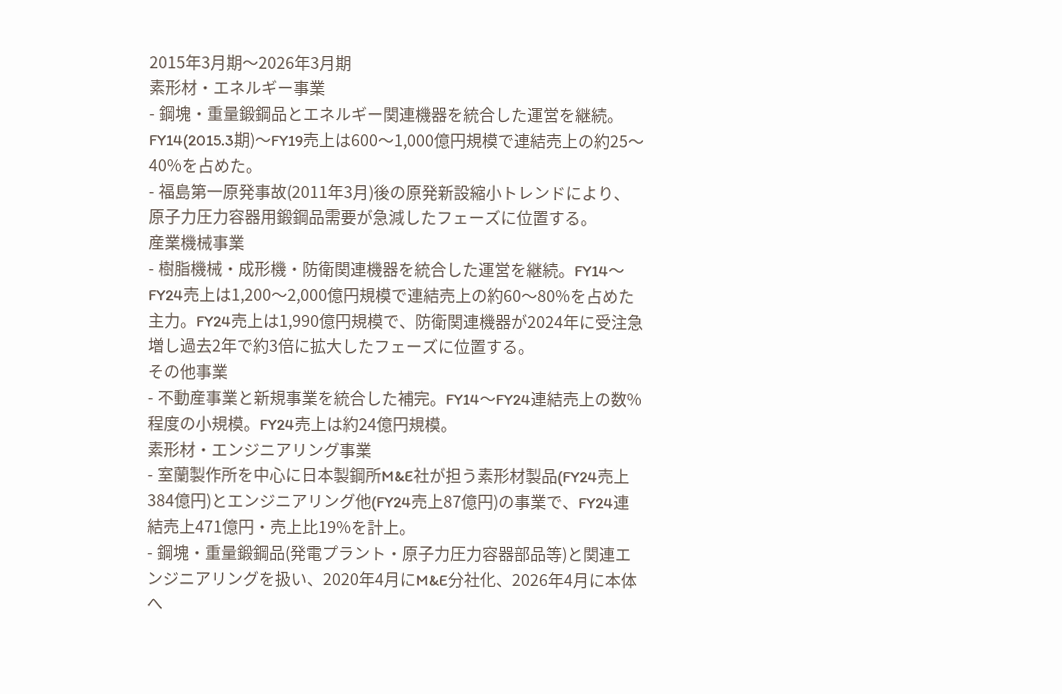2015年3月期〜2026年3月期
素形材・エネルギー事業
- 鋼塊・重量鍛鋼品とエネルギー関連機器を統合した運営を継続。FY14(2015.3期)〜FY19売上は600〜1,000億円規模で連結売上の約25〜40%を占めた。
- 福島第一原発事故(2011年3月)後の原発新設縮小トレンドにより、原子力圧力容器用鍛鋼品需要が急減したフェーズに位置する。
産業機械事業
- 樹脂機械・成形機・防衛関連機器を統合した運営を継続。FY14〜FY24売上は1,200〜2,000億円規模で連結売上の約60〜80%を占めた主力。FY24売上は1,990億円規模で、防衛関連機器が2024年に受注急増し過去2年で約3倍に拡大したフェーズに位置する。
その他事業
- 不動産事業と新規事業を統合した補完。FY14〜FY24連結売上の数%程度の小規模。FY24売上は約24億円規模。
素形材・エンジニアリング事業
- 室蘭製作所を中心に日本製鋼所M&E社が担う素形材製品(FY24売上384億円)とエンジニアリング他(FY24売上87億円)の事業で、FY24連結売上471億円・売上比19%を計上。
- 鋼塊・重量鍛鋼品(発電プラント・原子力圧力容器部品等)と関連エンジニアリングを扱い、2020年4月にM&E分社化、2026年4月に本体へ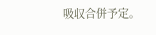吸収合併予定。